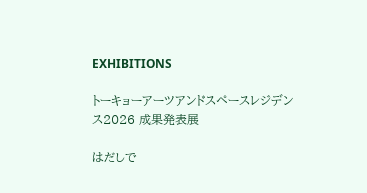EXHIBITIONS

トーキョーアーツアンドスペースレジデンス2026 成果発表展

はだしで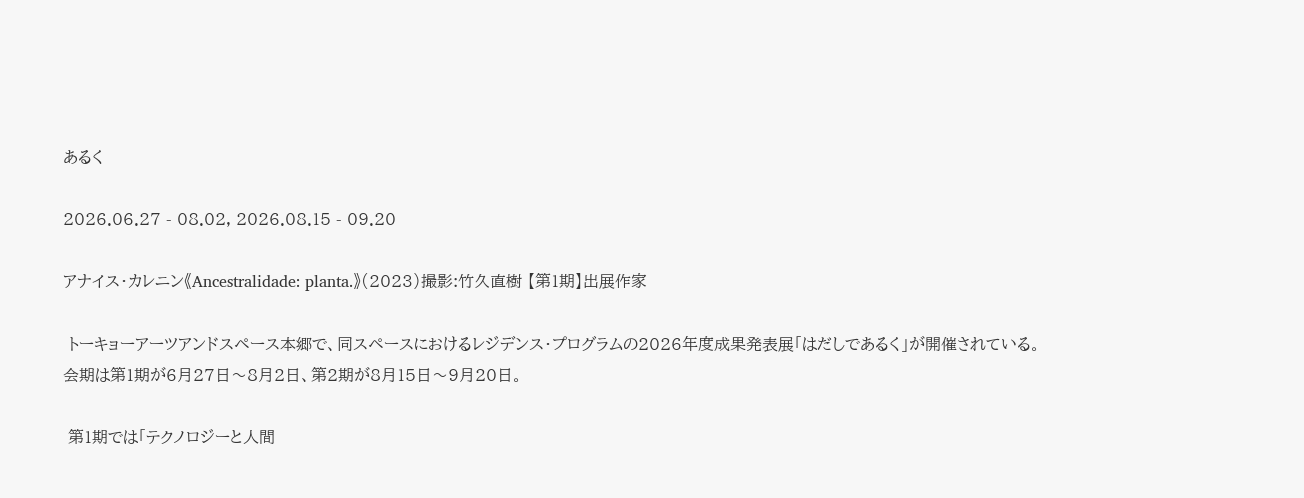あるく

2026.06.27 - 08.02, 2026.08.15 - 09.20

アナイス・カレニン《Ancestralidade: planta.》(2023)撮影:竹久直樹 【第1期】出展作家

 トーキョーアーツアンドスペース本郷で、同スペースにおけるレジデンス・プログラムの2026年度成果発表展「はだしであるく」が開催されている。会期は第1期が6月27日〜8月2日、第2期が8月15日〜9月20日。

 第1期では「テクノロジーと人間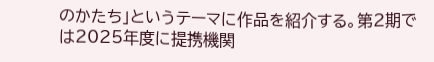のかたち」というテーマに作品を紹介する。第2期では2025年度に提携機関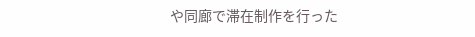や同廊で滞在制作を行った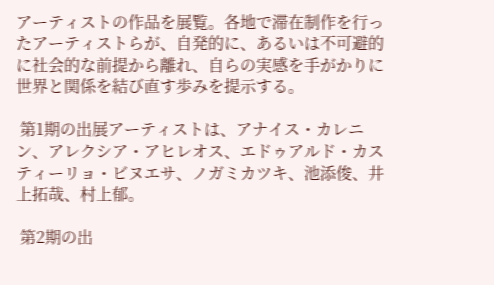アーティストの作品を展覧。各地で滞在制作を行ったアーティストらが、自発的に、あるいは不可避的に社会的な前提から離れ、自らの実感を手がかりに世界と関係を結び直す歩みを提示する。

 第1期の出展アーティストは、アナイス・カレニン、アレクシア・アヒレオス、エドゥアルド・カスティーリョ・ビヌエサ、ノガミカツキ、池添俊、井上拓哉、村上郁。

 第2期の出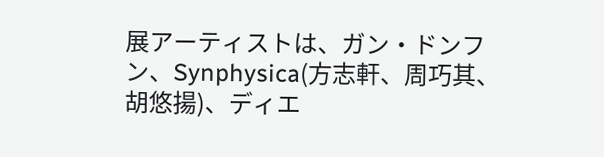展アーティストは、ガン・ドンフン、Synphysica(方志軒、周巧其、胡悠揚)、ディエ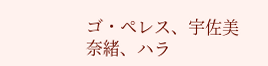ゴ・ペレス、宇佐美奈緒、ハラ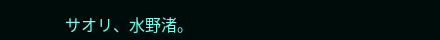サオリ、水野渚。